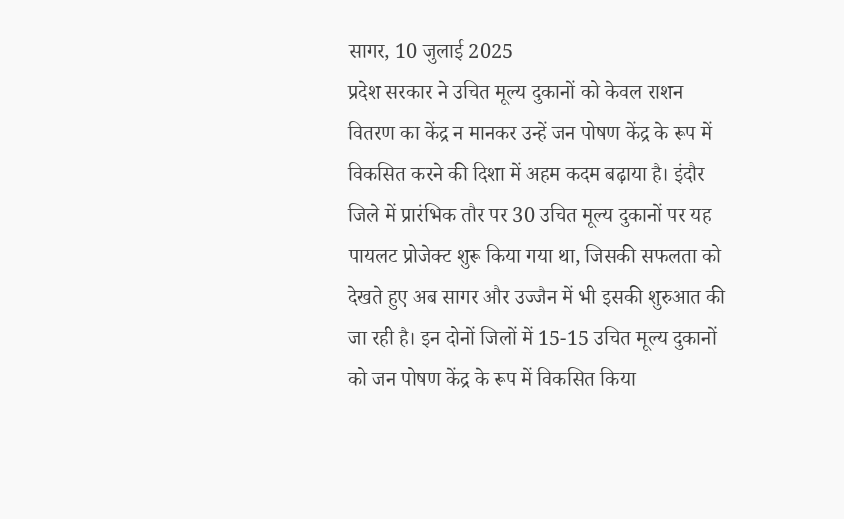सागर, 10 जुलाई 2025
प्रदेश सरकार ने उचित मूल्य दुकानों को केवल राशन वितरण का केंद्र न मानकर उन्हें जन पोषण केंद्र के रूप में विकसित करने की दिशा में अहम कदम बढ़ाया है। इंदौर जिले में प्रारंभिक तौर पर 30 उचित मूल्य दुकानों पर यह पायलट प्रोजेक्ट शुरू किया गया था, जिसकी सफलता को देखते हुए अब सागर और उज्जैन में भी इसकी शुरुआत की जा रही है। इन दोनों जिलों में 15-15 उचित मूल्य दुकानों को जन पोषण केंद्र के रूप में विकसित किया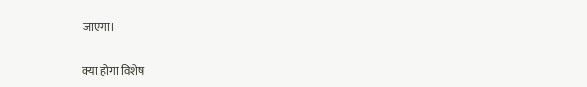जाएगा।

क्या होगा विशेष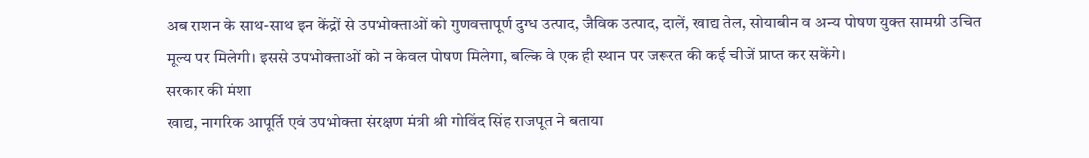अब राशन के साथ-साथ इन केंद्रों से उपभोक्ताओं को गुणवत्तापूर्ण दुग्ध उत्पाद, जैविक उत्पाद, दालें, खाद्य तेल, सोयाबीन व अन्य पोषण युक्त सामग्री उचित मूल्य पर मिलेगी। इससे उपभोक्ताओं को न केवल पोषण मिलेगा, बल्कि वे एक ही स्थान पर जरूरत की कई चीजें प्राप्त कर सकेंगे।
सरकार की मंशा
खाद्य, नागरिक आपूर्ति एवं उपभोक्ता संरक्षण मंत्री श्री गोविंद सिंह राजपूत ने बताया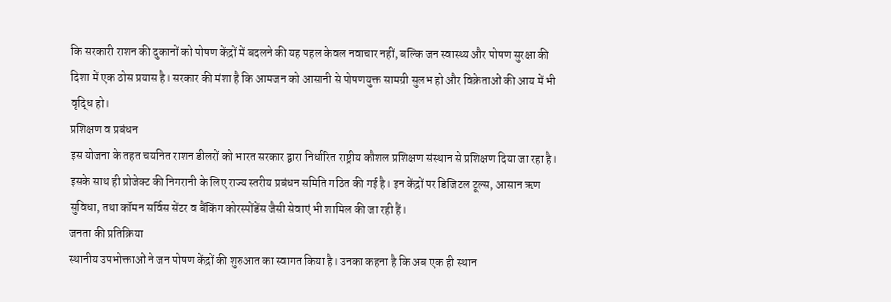कि सरकारी राशन की दुकानों को पोषण केंद्रों में बदलने की यह पहल केवल नवाचार नहीं, बल्कि जन स्वास्थ्य और पोषण सुरक्षा की दिशा में एक ठोस प्रयास है। सरकार की मंशा है कि आमजन को आसानी से पोषणयुक्त सामग्री सुलभ हो और विक्रेताओं की आय में भी वृद्धि हो।
प्रशिक्षण व प्रबंधन
इस योजना के तहत चयनित राशन डीलरों को भारत सरकार द्वारा निर्धारित राष्ट्रीय कौशल प्रशिक्षण संस्थान से प्रशिक्षण दिया जा रहा है। इसके साथ ही प्रोजेक्ट की निगरानी के लिए राज्य स्तरीय प्रबंधन समिति गठित की गई है। इन केंद्रों पर डिजिटल टूल्स, आसान ऋण सुविधा, तथा कॉमन सर्विस सेंटर व बैंकिंग कोरस्पोंडेंस जैसी सेवाएं भी शामिल की जा रही हैं।
जनता की प्रतिक्रिया
स्थानीय उपभोक्ताओं ने जन पोषण केंद्रों की शुरुआत का स्वागत किया है। उनका कहना है कि अब एक ही स्थान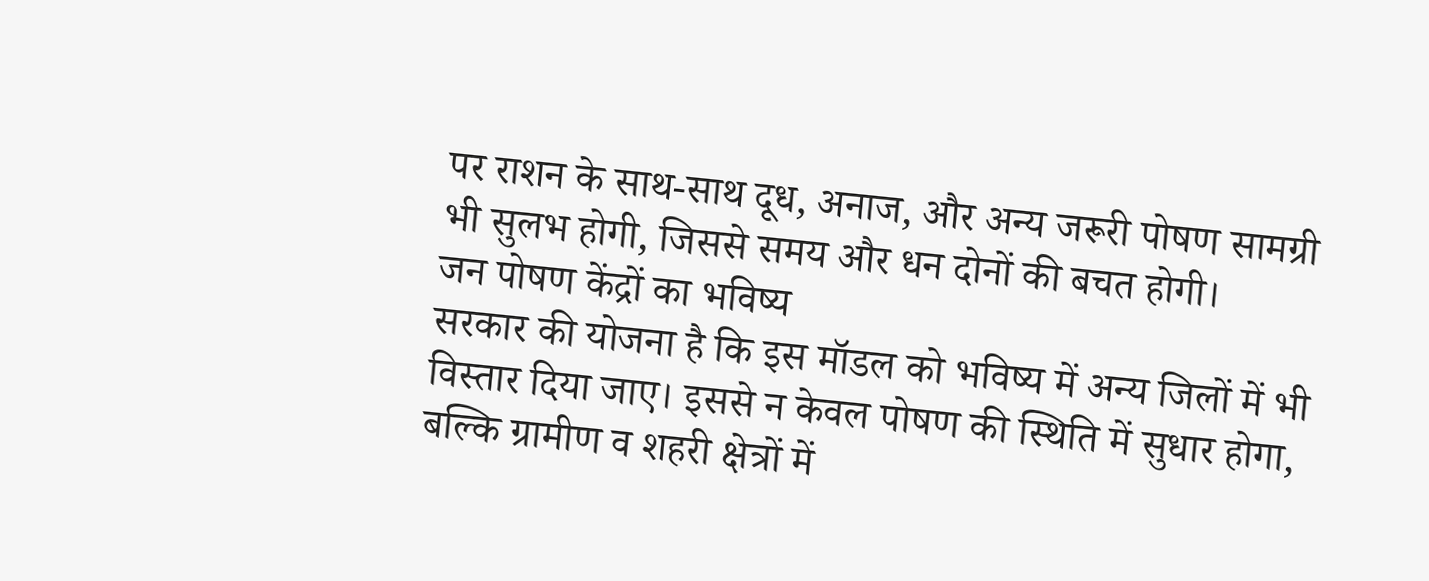पर राशन के साथ-साथ दूध, अनाज, और अन्य जरूरी पोषण सामग्री भी सुलभ होगी, जिससे समय और धन दोनों की बचत होगी।
जन पोषण केंद्रों का भविष्य
सरकार की योजना है कि इस मॉडल को भविष्य में अन्य जिलों में भी विस्तार दिया जाए। इससे न केवल पोषण की स्थिति में सुधार होगा, बल्कि ग्रामीण व शहरी क्षेत्रों में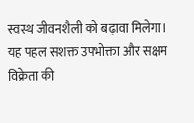स्वस्थ जीवनशैली को बढ़ावा मिलेगा। यह पहल सशक्त उपभोक्ता और सक्षम विक्रेता की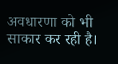अवधारणा को भी साकार कर रही है।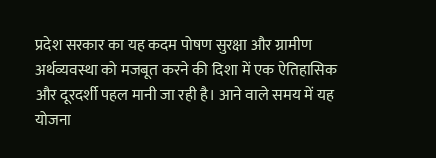प्रदेश सरकार का यह कदम पोषण सुरक्षा और ग्रामीण अर्थव्यवस्था को मजबूत करने की दिशा में एक ऐतिहासिक और दूरदर्शी पहल मानी जा रही है। आने वाले समय में यह योजना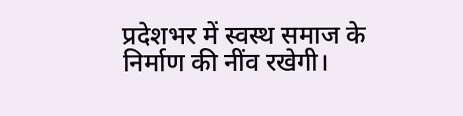प्रदेशभर में स्वस्थ समाज के निर्माण की नींव रखेगी।